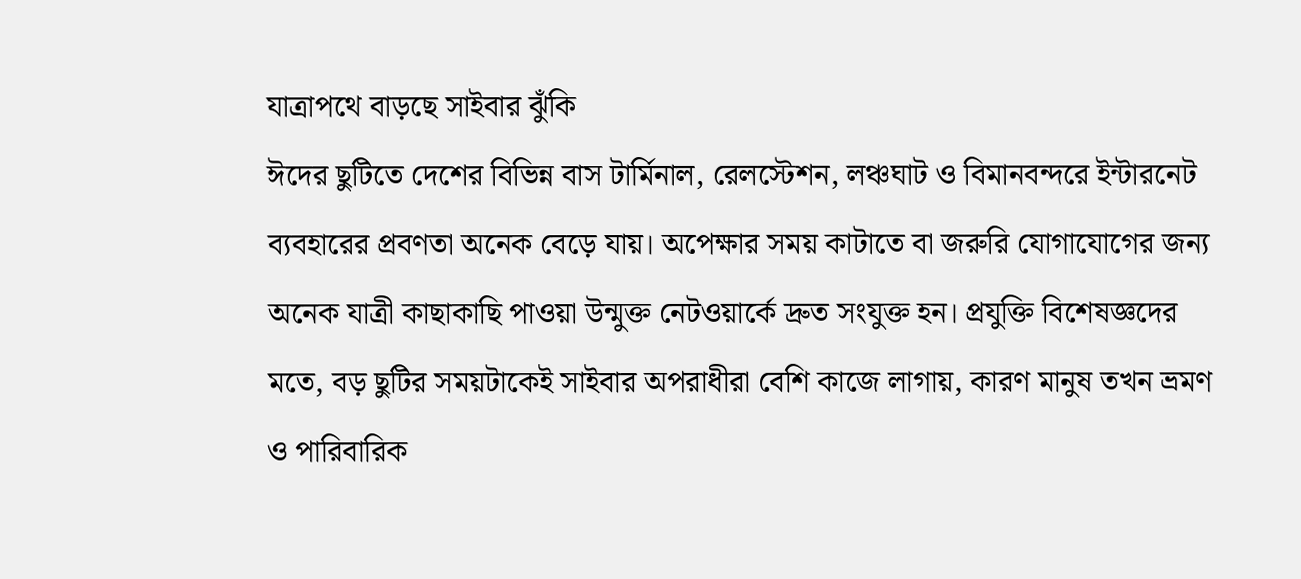যাত্রাপথে বাড়ছে সাইবার ঝুঁকি
ঈদের ছুটিতে দেশের বিভিন্ন বাস টার্মিনাল, রেলস্টেশন, লঞ্চঘাট ও বিমানবন্দরে ইন্টারনেট ব্যবহারের প্রবণতা অনেক বেড়ে যায়। অপেক্ষার সময় কাটাতে বা জরুরি যোগাযোগের জন্য অনেক যাত্রী কাছাকাছি পাওয়া উন্মুক্ত নেটওয়ার্কে দ্রুত সংযুক্ত হন। প্রযুক্তি বিশেষজ্ঞদের মতে, বড় ছুটির সময়টাকেই সাইবার অপরাধীরা বেশি কাজে লাগায়, কারণ মানুষ তখন ভ্রমণ ও পারিবারিক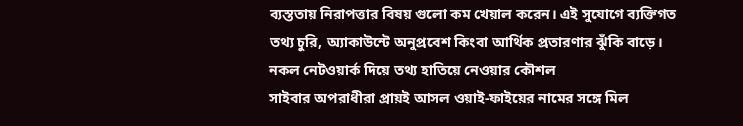ব্যস্ততায় নিরাপত্তার বিষয় গুলো কম খেয়াল করেন। এই সুযোগে ব্যক্তিগত তথ্য চুরি, অ্যাকাউন্টে অনুপ্রবেশ কিংবা আর্থিক প্রতারণার ঝুঁকি বাড়ে।
নকল নেটওয়ার্ক দিয়ে তথ্য হাতিয়ে নেওয়ার কৌশল
সাইবার অপরাধীরা প্রায়ই আসল ওয়াই-ফাইয়ের নামের সঙ্গে মিল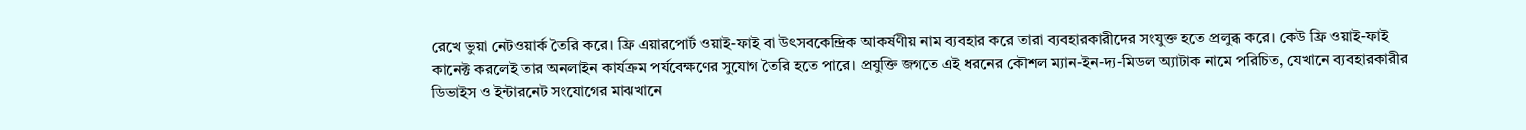রেখে ভুয়া নেটওয়ার্ক তৈরি করে। ফ্রি এয়ারপোর্ট ওয়াই-ফাই বা উৎসবকেন্দ্রিক আকর্ষণীয় নাম ব্যবহার করে তারা ব্যবহারকারীদের সংযুক্ত হতে প্রলুব্ধ করে। কেউ ফ্রি ওয়াই-ফাই কানেক্ট করলেই তার অনলাইন কার্যক্রম পর্যবেক্ষণের সুযোগ তৈরি হতে পারে। প্রযুক্তি জগতে এই ধরনের কৌশল ম্যান-ইন-দ্য-মিডল অ্যাটাক নামে পরিচিত, যেখানে ব্যবহারকারীর ডিভাইস ও ইন্টারনেট সংযোগের মাঝখানে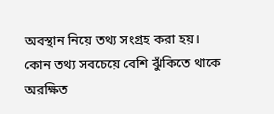অবস্থান নিয়ে তথ্য সংগ্রহ করা হয়।
কোন তথ্য সবচেয়ে বেশি ঝুঁকিতে থাকে
অরক্ষিত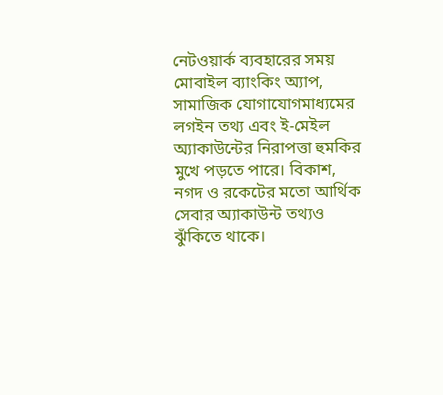নেটওয়ার্ক ব্যবহারের সময় মোবাইল ব্যাংকিং অ্যাপ, সামাজিক যোগাযোগমাধ্যমের লগইন তথ্য এবং ই-মেইল অ্যাকাউন্টের নিরাপত্তা হুমকির মুখে পড়তে পারে। বিকাশ, নগদ ও রকেটের মতো আর্থিক সেবার অ্যাকাউন্ট তথ্যও ঝুঁকিতে থাকে।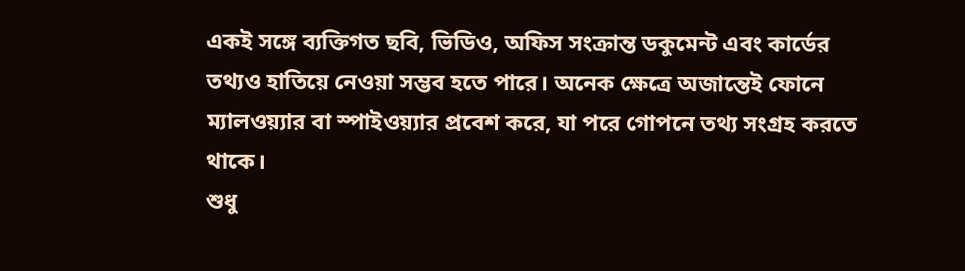একই সঙ্গে ব্যক্তিগত ছবি, ভিডিও, অফিস সংক্রান্ত ডকুমেন্ট এবং কার্ডের তথ্যও হাতিয়ে নেওয়া সম্ভব হতে পারে। অনেক ক্ষেত্রে অজান্তেই ফোনে ম্যালওয়্যার বা স্পাইওয়্যার প্রবেশ করে, যা পরে গোপনে তথ্য সংগ্রহ করতে থাকে।
শুধু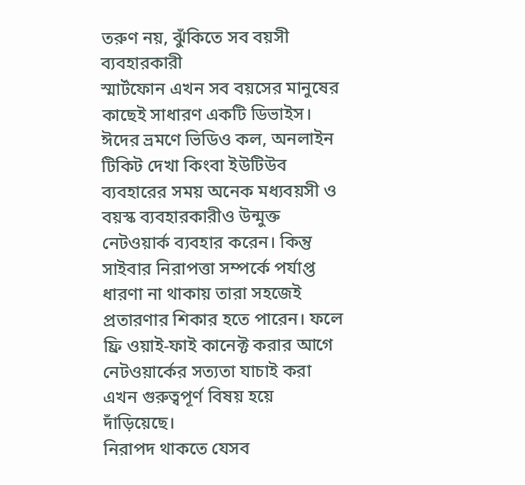তরুণ নয়, ঝুঁকিতে সব বয়সী ব্যবহারকারী
স্মার্টফোন এখন সব বয়সের মানুষের কাছেই সাধারণ একটি ডিভাইস। ঈদের ভ্রমণে ভিডিও কল, অনলাইন টিকিট দেখা কিংবা ইউটিউব ব্যবহারের সময় অনেক মধ্যবয়সী ও বয়স্ক ব্যবহারকারীও উন্মুক্ত নেটওয়ার্ক ব্যবহার করেন। কিন্তু সাইবার নিরাপত্তা সম্পর্কে পর্যাপ্ত ধারণা না থাকায় তারা সহজেই প্রতারণার শিকার হতে পারেন। ফলে ফ্রি ওয়াই-ফাই কানেক্ট করার আগে নেটওয়ার্কের সত্যতা যাচাই করা এখন গুরুত্বপূর্ণ বিষয় হয়ে দাঁড়িয়েছে।
নিরাপদ থাকতে যেসব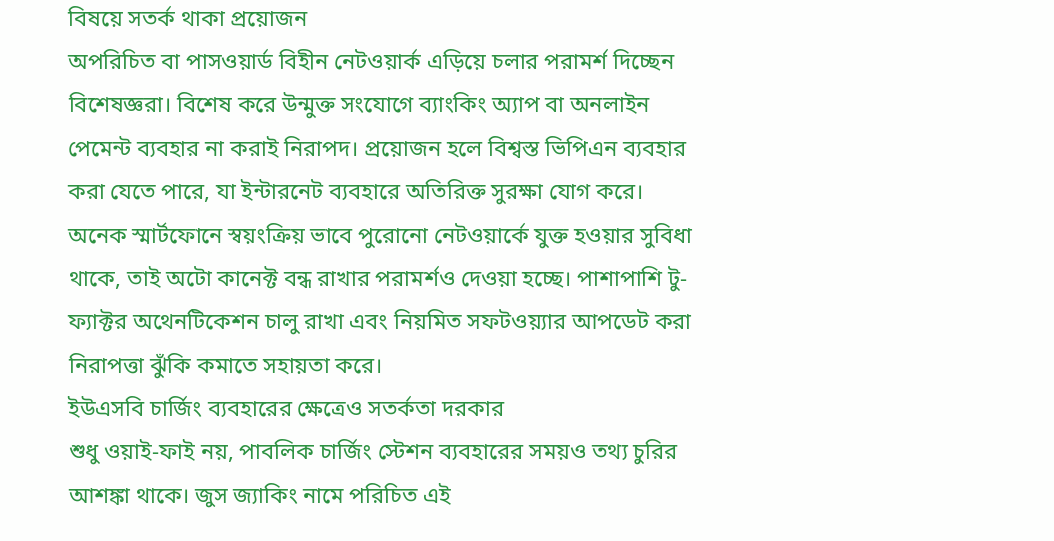বিষয়ে সতর্ক থাকা প্রয়োজন
অপরিচিত বা পাসওয়ার্ড বিহীন নেটওয়ার্ক এড়িয়ে চলার পরামর্শ দিচ্ছেন বিশেষজ্ঞরা। বিশেষ করে উন্মুক্ত সংযোগে ব্যাংকিং অ্যাপ বা অনলাইন পেমেন্ট ব্যবহার না করাই নিরাপদ। প্রয়োজন হলে বিশ্বস্ত ভিপিএন ব্যবহার করা যেতে পারে, যা ইন্টারনেট ব্যবহারে অতিরিক্ত সুরক্ষা যোগ করে। অনেক স্মার্টফোনে স্বয়ংক্রিয় ভাবে পুরোনো নেটওয়ার্কে যুক্ত হওয়ার সুবিধা থাকে, তাই অটো কানেক্ট বন্ধ রাখার পরামর্শও দেওয়া হচ্ছে। পাশাপাশি টু-ফ্যাক্টর অথেনটিকেশন চালু রাখা এবং নিয়মিত সফটওয়্যার আপডেট করা নিরাপত্তা ঝুঁকি কমাতে সহায়তা করে।
ইউএসবি চার্জিং ব্যবহারের ক্ষেত্রেও সতর্কতা দরকার
শুধু ওয়াই-ফাই নয়, পাবলিক চার্জিং স্টেশন ব্যবহারের সময়ও তথ্য চুরির আশঙ্কা থাকে। জুস জ্যাকিং নামে পরিচিত এই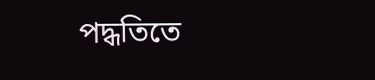পদ্ধতিতে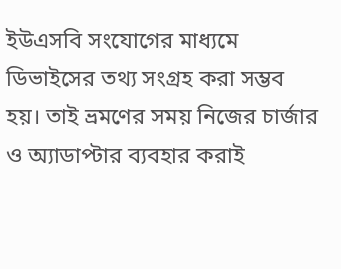ইউএসবি সংযোগের মাধ্যমে ডিভাইসের তথ্য সংগ্রহ করা সম্ভব হয়। তাই ভ্রমণের সময় নিজের চার্জার ও অ্যাডাপ্টার ব্যবহার করাই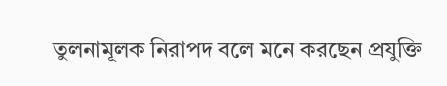তুলনামূলক নিরাপদ বলে মনে করছেন প্রযুক্তি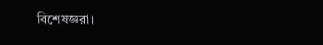বিশেষজ্ঞরা।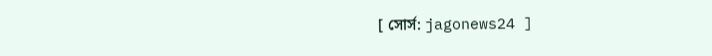[ সোর্স: jagonews24 ]